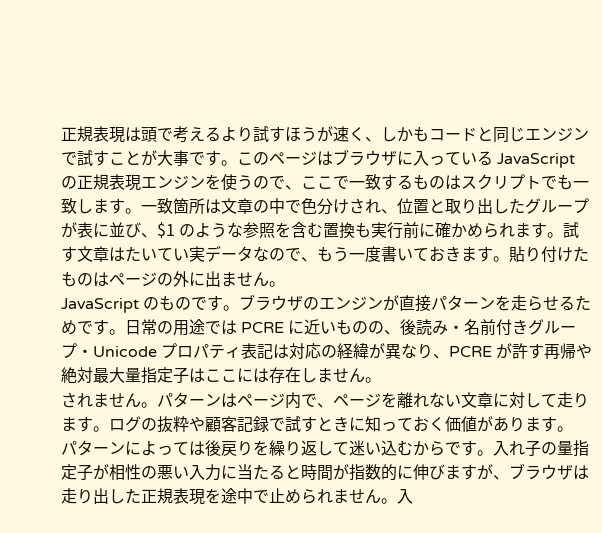正規表現は頭で考えるより試すほうが速く、しかもコードと同じエンジンで試すことが大事です。このページはブラウザに入っている JavaScript の正規表現エンジンを使うので、ここで一致するものはスクリプトでも一致します。一致箇所は文章の中で色分けされ、位置と取り出したグループが表に並び、$1 のような参照を含む置換も実行前に確かめられます。試す文章はたいてい実データなので、もう一度書いておきます。貼り付けたものはページの外に出ません。
JavaScript のものです。ブラウザのエンジンが直接パターンを走らせるためです。日常の用途では PCRE に近いものの、後読み・名前付きグループ・Unicode プロパティ表記は対応の経緯が異なり、PCRE が許す再帰や絶対最大量指定子はここには存在しません。
されません。パターンはページ内で、ページを離れない文章に対して走ります。ログの抜粋や顧客記録で試すときに知っておく価値があります。
パターンによっては後戻りを繰り返して迷い込むからです。入れ子の量指定子が相性の悪い入力に当たると時間が指数的に伸びますが、ブラウザは走り出した正規表現を途中で止められません。入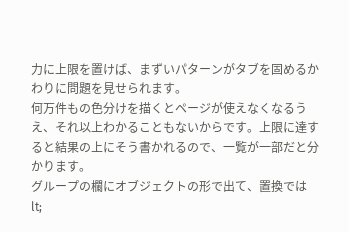力に上限を置けば、まずいパターンがタブを固めるかわりに問題を見せられます。
何万件もの色分けを描くとページが使えなくなるうえ、それ以上わかることもないからです。上限に達すると結果の上にそう書かれるので、一覧が一部だと分かります。
グループの欄にオブジェクトの形で出て、置換では
lt;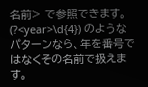名前> で参照できます。(?<year>\d{4}) のようなパターンなら、年を番号ではなくその名前で扱えます。